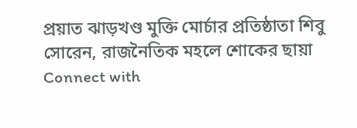প্রয়াত ঝাড়খণ্ড মুক্তি মোর্চার প্রতিষ্ঠাতা শিবু সোরেন, রাজনৈতিক মহলে শোকের ছায়া
Connect with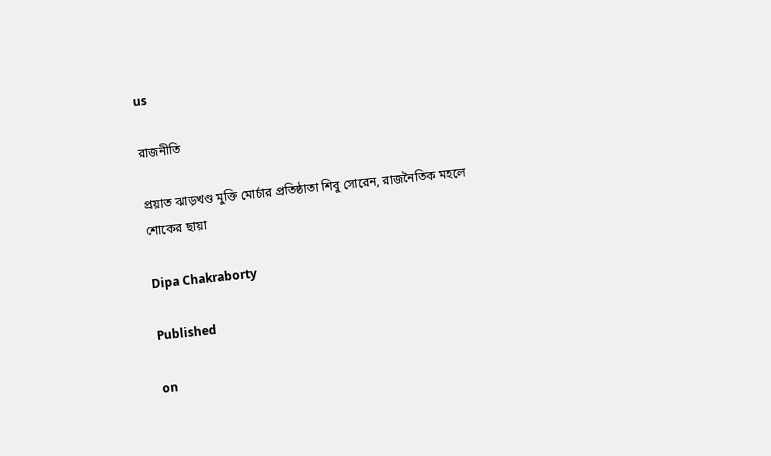us

রাজনীতি

প্রয়াত ঝাড়খণ্ড মুক্তি মোর্চার প্রতিষ্ঠাতা শিবু সোরেন, রাজনৈতিক মহলে শোকের ছায়া

Dipa Chakraborty

Published

on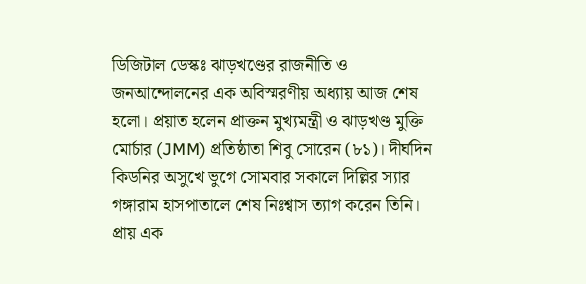ডিজিটাল ডেস্কঃ ঝাড়খণ্ডের রাজনীতি ও জনআন্দোলনের এক অবিস্মরণীয় অধ্যায় আজ শেষ হলো। প্রয়াত হলেন প্রাক্তন মুখ্যমন্ত্রী ও ঝাড়খণ্ড মুক্তি মোর্চার (JMM) প্রতিষ্ঠাতা শিবু সোরেন (৮১)। দীর্ঘদিন কিডনির অসুখে ভুগে সোমবার সকালে দিল্লির স্যার গঙ্গারাম হাসপাতালে শেষ নিঃশ্বাস ত্যাগ করেন তিনি। প্রায় এক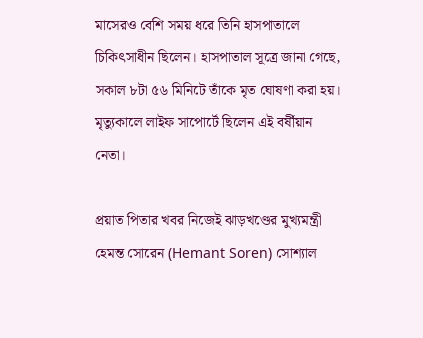মাসেরও বেশি সময় ধরে তিনি হাসপাতালে চিকিৎসাধীন ছিলেন। হাসপাতাল সূত্রে জানা গেছে, সকাল ৮টা ৫৬ মিনিটে তাঁকে মৃত ঘোষণা করা হয়। মৃত্যুকালে লাইফ সাপোর্টে ছিলেন এই বর্ষীয়ান নেতা।

প্রয়াত পিতার খবর নিজেই ঝাড়খণ্ডের মুখ্যমন্ত্রী হেমন্ত সোরেন (Hemant Soren) সোশ্যাল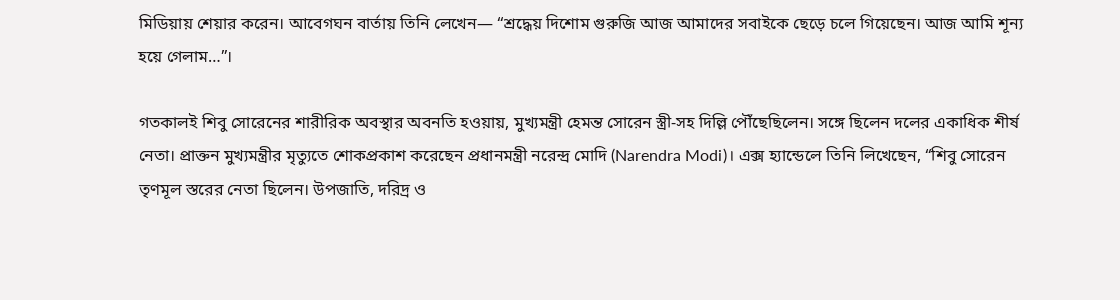মিডিয়ায় শেয়ার করেন। আবেগঘন বার্তায় তিনি লেখেন— “শ্রদ্ধেয় দিশোম গুরুজি আজ আমাদের সবাইকে ছেড়ে চলে গিয়েছেন। আজ আমি শূন্য হয়ে গেলাম…”।

গতকালই শিবু সোরেনের শারীরিক অবস্থার অবনতি হওয়ায়, মুখ্যমন্ত্রী হেমন্ত সোরেন স্ত্রী-সহ দিল্লি পৌঁছেছিলেন। সঙ্গে ছিলেন দলের একাধিক শীর্ষ নেতা। প্রাক্তন মুখ্যমন্ত্রীর মৃত্যুতে শোকপ্রকাশ করেছেন প্রধানমন্ত্রী নরেন্দ্র মোদি (Narendra Modi)। এক্স হ্যান্ডেলে তিনি লিখেছেন, “শিবু সোরেন তৃণমূল স্তরের নেতা ছিলেন। উপজাতি, দরিদ্র ও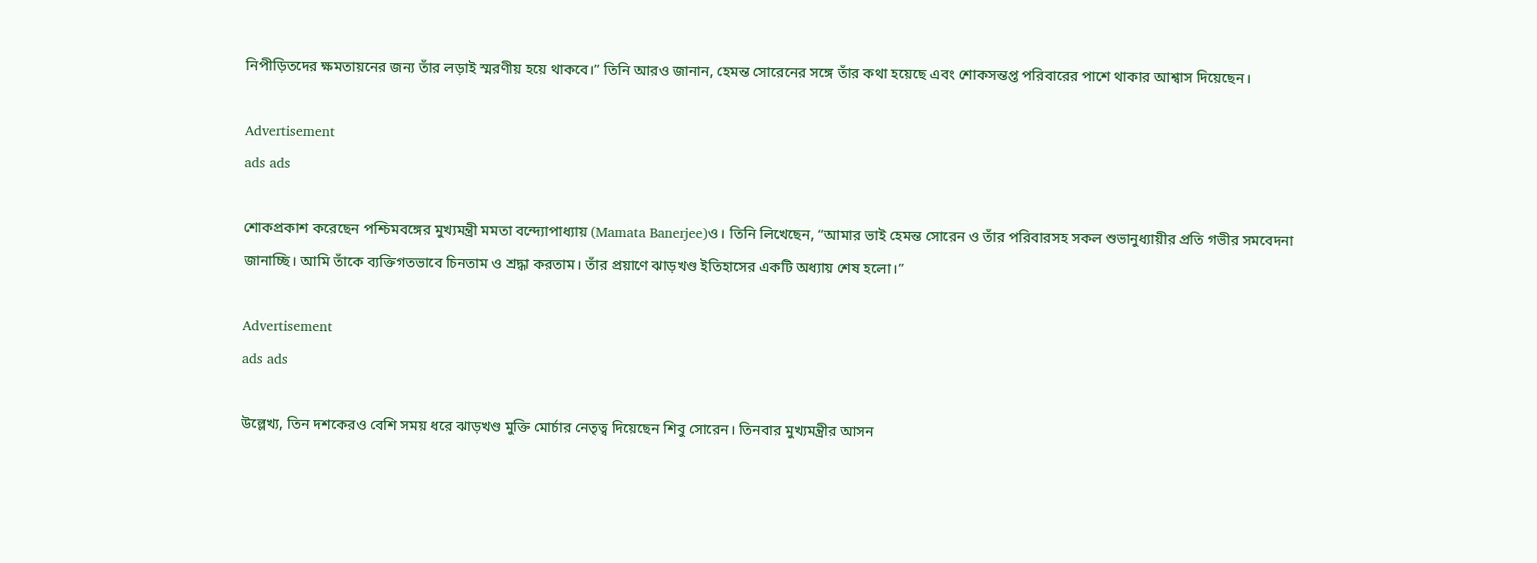নিপীড়িতদের ক্ষমতায়নের জন্য তাঁর লড়াই স্মরণীয় হয়ে থাকবে।” তিনি আরও জানান, হেমন্ত সোরেনের সঙ্গে তাঁর কথা হয়েছে এবং শোকসন্তপ্ত পরিবারের পাশে থাকার আশ্বাস দিয়েছেন।

Advertisement
ads ads

শোকপ্রকাশ করেছেন পশ্চিমবঙ্গের মুখ্যমন্ত্রী মমতা বন্দ্যোপাধ্যায় (Mamata Banerjee)ও। তিনি লিখেছেন, “আমার ভাই হেমন্ত সোরেন ও তাঁর পরিবারসহ সকল শুভানুধ্যায়ীর প্রতি গভীর সমবেদনা জানাচ্ছি। আমি তাঁকে ব্যক্তিগতভাবে চিনতাম ও শ্রদ্ধা করতাম। তাঁর প্রয়াণে ঝাড়খণ্ড ইতিহাসের একটি অধ্যায় শেষ হলো।”

Advertisement
ads ads

উল্লেখ্য, তিন দশকেরও বেশি সময় ধরে ঝাড়খণ্ড মুক্তি মোর্চার নেতৃত্ব দিয়েছেন শিবু সোরেন। তিনবার মুখ্যমন্ত্রীর আসন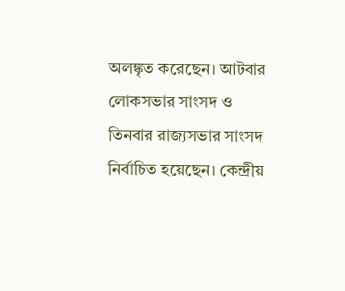অলঙ্কৃত করেছেন। আটবার লোকসভার সাংসদ ও তিনবার রাজ্যসভার সাংসদ নির্বাচিত হয়েছেন। কেন্দ্রীয়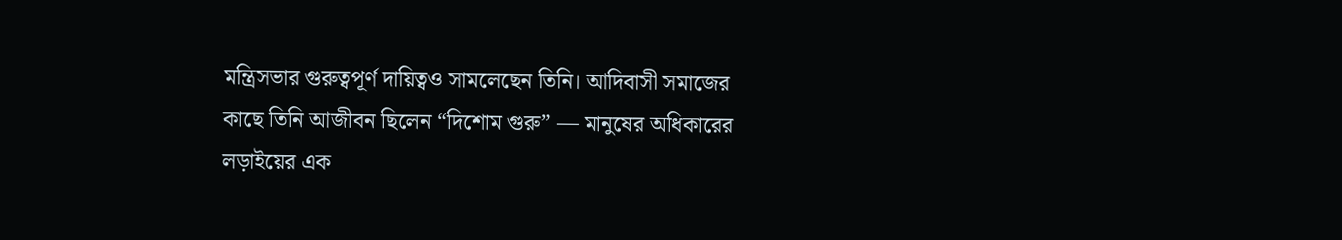মন্ত্রিসভার গুরুত্বপূর্ণ দায়িত্বও সামলেছেন তিনি। আদিবাসী সমাজের কাছে তিনি আজীবন ছিলেন “দিশোম গুরু” — মানুষের অধিকারের লড়াইয়ের এক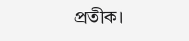প্রতীক।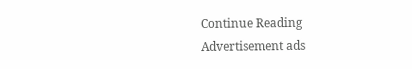Continue Reading
Advertisement ads